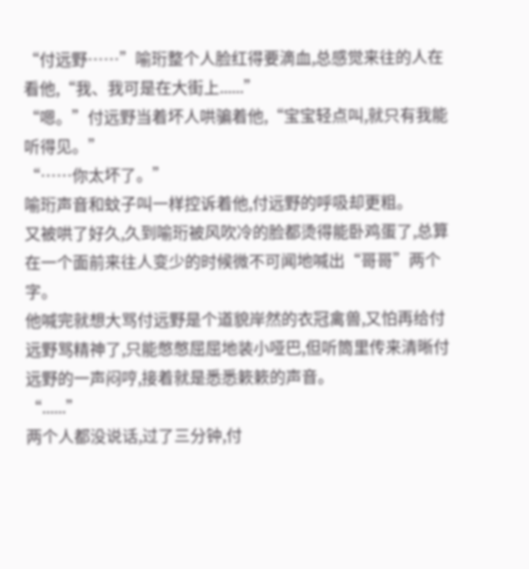“付远野……”喻珩整个人脸红得要滴血,总感觉来往的人在看他,“我、我可是在大街上......”
“嗯。”付远野当着坏人哄骗着他,“宝宝轻点叫,就只有我能听得见。”
“……你太坏了。”
喻珩声音和蚊子叫一样控诉着他,付远野的呼吸却更粗。
又被哄了好久,久到喻珩被风吹冷的脸都烫得能卧鸡蛋了,总算在一个面前来往人变少的时候微不可闻地喊出“哥哥”两个字。
他喊完就想大骂付远野是个道貌岸然的衣冠禽兽,又怕再给付远野骂精神了,只能憋憋屈屈地装小哑巴,但听筒里传来清晰付远野的一声闷哼,接着就是悉悉簌簌的声音。
“......”
两个人都没说话,过了三分钟,付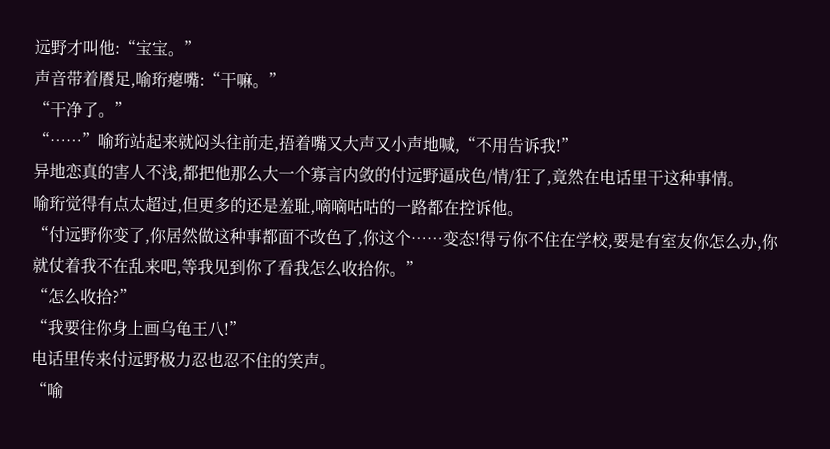远野才叫他:“宝宝。”
声音带着餍足,喻珩瘪嘴:“干嘛。”
“干净了。”
“……”喻珩站起来就闷头往前走,捂着嘴又大声又小声地喊,“不用告诉我!”
异地恋真的害人不浅,都把他那么大一个寡言内敛的付远野逼成色/情/狂了,竟然在电话里干这种事情。
喻珩觉得有点太超过,但更多的还是羞耻,嘀嘀咕咕的一路都在控诉他。
“付远野你变了,你居然做这种事都面不改色了,你这个……变态!得亏你不住在学校,要是有室友你怎么办,你就仗着我不在乱来吧,等我见到你了看我怎么收拾你。”
“怎么收拾?”
“我要往你身上画乌龟王八!”
电话里传来付远野极力忍也忍不住的笑声。
“喻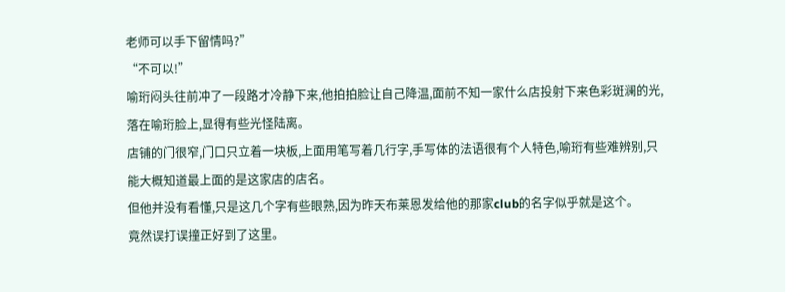老师可以手下留情吗?”
“不可以!”
喻珩闷头往前冲了一段路才冷静下来,他拍拍脸让自己降温,面前不知一家什么店投射下来色彩斑澜的光,落在喻珩脸上,显得有些光怪陆离。
店铺的门很窄,门口只立着一块板,上面用笔写着几行字,手写体的法语很有个人特色,喻珩有些难辨别,只能大概知道最上面的是这家店的店名。
但他并没有看懂,只是这几个字有些眼熟,因为昨天布莱恩发给他的那家club的名字似乎就是这个。
竟然误打误撞正好到了这里。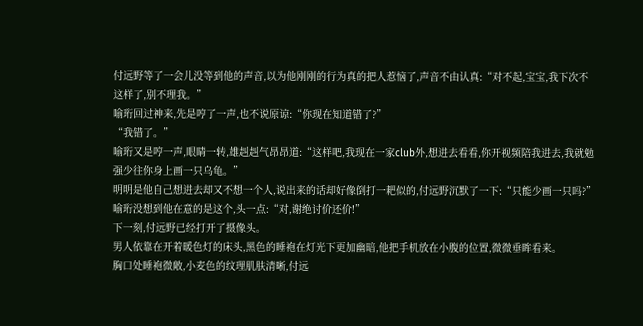付远野等了一会儿没等到他的声音,以为他刚刚的行为真的把人惹恼了,声音不由认真:“对不起,宝宝,我下次不这样了,别不理我。”
喻珩回过神来,先是哼了一声,也不说原谅:“你现在知道错了?”
“我错了。”
喻珩又是哼一声,眼睛一转,雄赳赳气昂昂道:“这样吧,我现在一家club外,想进去看看,你开视频陪我进去,我就勉强少往你身上画一只乌龟。”
明明是他自己想进去却又不想一个人,说出来的话却好像倒打一耙似的,付远野沉默了一下:“只能少画一只吗?”
喻珩没想到他在意的是这个,头一点:“对,谢绝讨价还价!”
下一刻,付远野已经打开了摄像头。
男人依靠在开着暖色灯的床头,黑色的睡袍在灯光下更加幽暗,他把手机放在小腹的位置,微微垂眸看来。
胸口处睡袍微敞,小麦色的纹理肌肤清晰,付远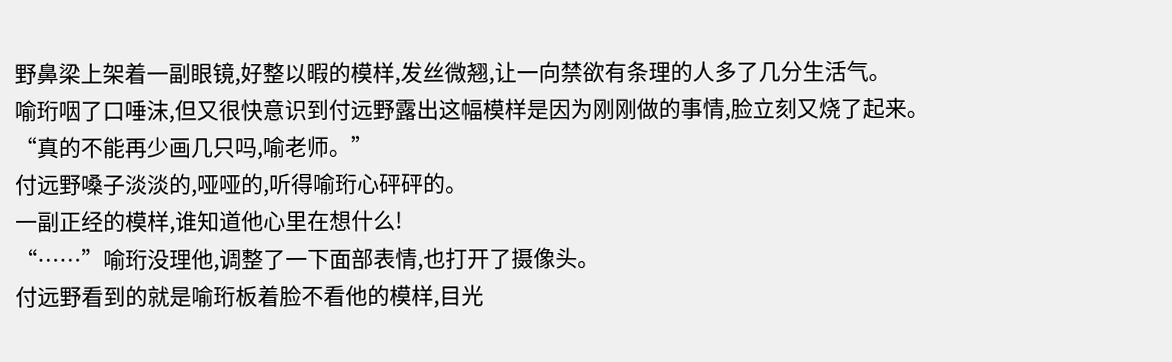野鼻梁上架着一副眼镜,好整以暇的模样,发丝微翘,让一向禁欲有条理的人多了几分生活气。
喻珩咽了口唾沫,但又很快意识到付远野露出这幅模样是因为刚刚做的事情,脸立刻又烧了起来。
“真的不能再少画几只吗,喻老师。”
付远野嗓子淡淡的,哑哑的,听得喻珩心砰砰的。
一副正经的模样,谁知道他心里在想什么!
“……”喻珩没理他,调整了一下面部表情,也打开了摄像头。
付远野看到的就是喻珩板着脸不看他的模样,目光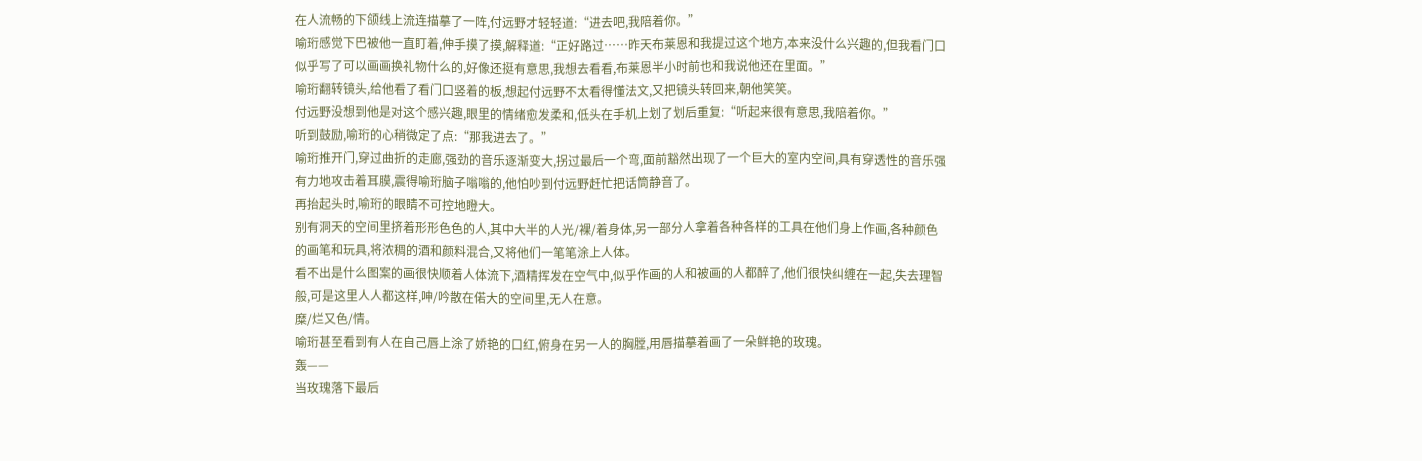在人流畅的下颌线上流连描摹了一阵,付远野才轻轻道:“进去吧,我陪着你。”
喻珩感觉下巴被他一直盯着,伸手摸了摸,解释道:“正好路过……昨天布莱恩和我提过这个地方,本来没什么兴趣的,但我看门口似乎写了可以画画换礼物什么的,好像还挺有意思,我想去看看,布莱恩半小时前也和我说他还在里面。”
喻珩翻转镜头,给他看了看门口竖着的板,想起付远野不太看得懂法文,又把镜头转回来,朝他笑笑。
付远野没想到他是对这个感兴趣,眼里的情绪愈发柔和,低头在手机上划了划后重复:“听起来很有意思,我陪着你。”
听到鼓励,喻珩的心稍微定了点:“那我进去了。”
喻珩推开门,穿过曲折的走廊,强劲的音乐逐渐变大,拐过最后一个弯,面前豁然出现了一个巨大的室内空间,具有穿透性的音乐强有力地攻击着耳膜,震得喻珩脑子嗡嗡的,他怕吵到付远野赶忙把话筒静音了。
再抬起头时,喻珩的眼睛不可控地瞪大。
别有洞天的空间里挤着形形色色的人,其中大半的人光/裸/着身体,另一部分人拿着各种各样的工具在他们身上作画,各种颜色的画笔和玩具,将浓稠的酒和颜料混合,又将他们一笔笔涂上人体。
看不出是什么图案的画很快顺着人体流下,酒精挥发在空气中,似乎作画的人和被画的人都醉了,他们很快纠缠在一起,失去理智般,可是这里人人都这样,呻/吟散在偌大的空间里,无人在意。
糜/烂又色/情。
喻珩甚至看到有人在自己唇上涂了娇艳的口红,俯身在另一人的胸膛,用唇描摹着画了一朵鲜艳的玫瑰。
轰——
当玫瑰落下最后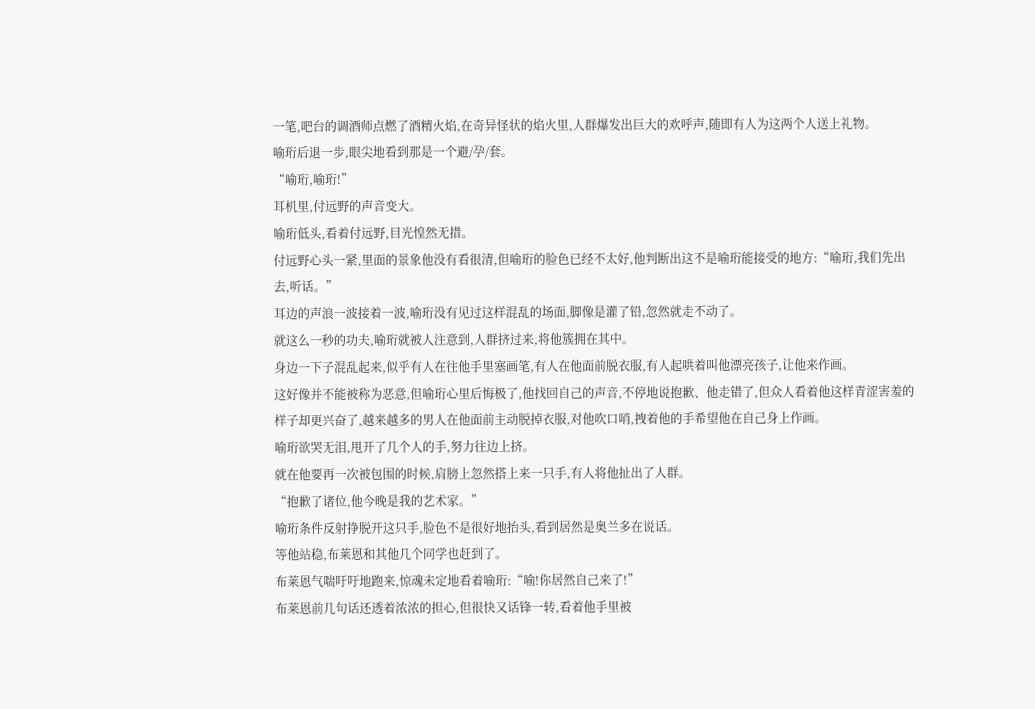一笔,吧台的调酒师点燃了酒精火焰,在奇异怪状的焰火里,人群爆发出巨大的欢呼声,随即有人为这两个人送上礼物。
喻珩后退一步,眼尖地看到那是一个避/孕/套。
“喻珩,喻珩!”
耳机里,付远野的声音变大。
喻珩低头,看着付远野,目光惶然无措。
付远野心头一紧,里面的景象他没有看很清,但喻珩的脸色已经不太好,他判断出这不是喻珩能接受的地方:“喻珩,我们先出去,听话。”
耳边的声浪一波接着一波,喻珩没有见过这样混乱的场面,脚像是灌了铅,忽然就走不动了。
就这么一秒的功夫,喻珩就被人注意到,人群挤过来,将他簇拥在其中。
身边一下子混乱起来,似乎有人在往他手里塞画笔,有人在他面前脱衣服,有人起哄着叫他漂亮孩子,让他来作画。
这好像并不能被称为恶意,但喻珩心里后悔极了,他找回自己的声音,不停地说抱歉、他走错了,但众人看着他这样青涩害羞的样子却更兴奋了,越来越多的男人在他面前主动脱掉衣服,对他吹口哨,拽着他的手希望他在自己身上作画。
喻珩欲哭无泪,甩开了几个人的手,努力往边上挤。
就在他要再一次被包围的时候,肩膀上忽然搭上来一只手,有人将他扯出了人群。
“抱歉了诸位,他今晚是我的艺术家。”
喻珩条件反射挣脱开这只手,脸色不是很好地抬头,看到居然是奥兰多在说话。
等他站稳,布莱恩和其他几个同学也赶到了。
布莱恩气喘吁吁地跑来,惊魂未定地看着喻珩:“喻!你居然自己来了!”
布莱恩前几句话还透着浓浓的担心,但很快又话锋一转,看着他手里被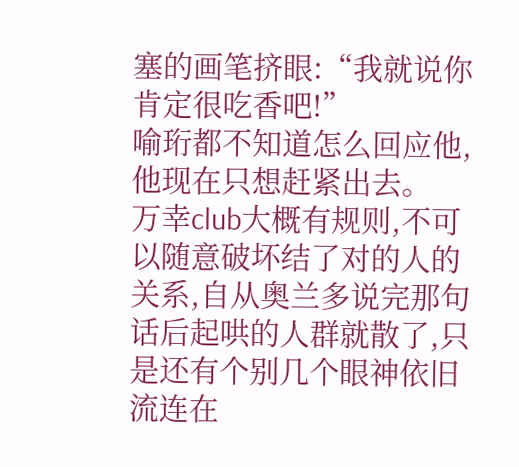塞的画笔挤眼:“我就说你肯定很吃香吧!”
喻珩都不知道怎么回应他,他现在只想赶紧出去。
万幸club大概有规则,不可以随意破坏结了对的人的关系,自从奥兰多说完那句话后起哄的人群就散了,只是还有个别几个眼神依旧流连在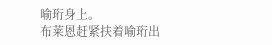喻珩身上。
布莱恩赶紧扶着喻珩出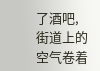了酒吧,街道上的空气卷着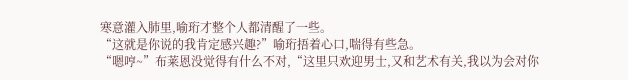寒意灌入肺里,喻珩才整个人都清醒了一些。
“这就是你说的我肯定感兴趣?”喻珩捂着心口,喘得有些急。
“嗯哼~”布莱恩没觉得有什么不对,“这里只欢迎男士,又和艺术有关,我以为会对你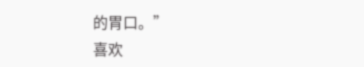的胃口。”
喜欢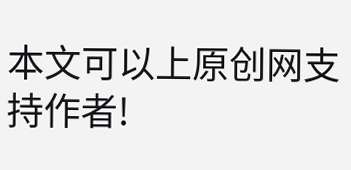本文可以上原创网支持作者!